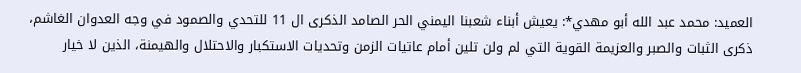العميد: محمد عبد الله أبو مهدي*: يعيش أبناء شعبنا اليمني الحر الصامد الذكرى ال 11 للتحدي والصمود في وجه العدوان الغاشم، ذكرى الثبات والصبر والعزيمة القوية التي لم ولن تلين أمام عاتيات الزمن وتحديات الاستكبار والاحتلال والهيمنة، الذين لا خيار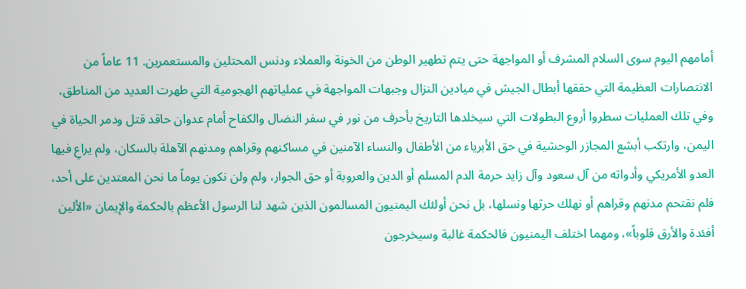أمامهم اليوم سوى السلام المشرف أو المواجهة حتى يتم تطهير الوطن من الخونة والعملاء ودنس المحتلين والمستعمرين. 11 عاماً من الانتصارات العظيمة التي حققها أبطال الجيش في ميادين النزال وجبهات المواجهة في عملياتهم الهجومية التي طهرت العديد من المناطق، وفي تلك العمليات سطروا أروع البطولات التي سيخلدها التاريخ بأحرف من نور في سفر النضال والكفاح أمام عدوان حاقد قتل ودمر الحياة في اليمن، وارتكب أبشع المجازر الوحشية في حق الأبرياء من الأطفال والنساء الآمنين في مساكنهم وقراهم ومدنهم الآهلة بالسكان، ولم يراعِ فيها العدو الأمريكي وأدواته من آل سعود وآل زايد حرمة الدم المسلم أو الدين والعروبة أو حق الجوار، ولم ولن نكون يوماً ما نحن المعتدين على أحد، فلم نقتحم مدنهم وقراهم أو نهلك حرثها ونسلها، بل نحن أولئك اليمنيون المسالمون الذين شهد لنا الرسول الأعظم بالحكمة والإيمان «الألين أفئدة والأرق قلوباً»، ومهما اختلف اليمنيون فالحكمة غالبة وسيخرجون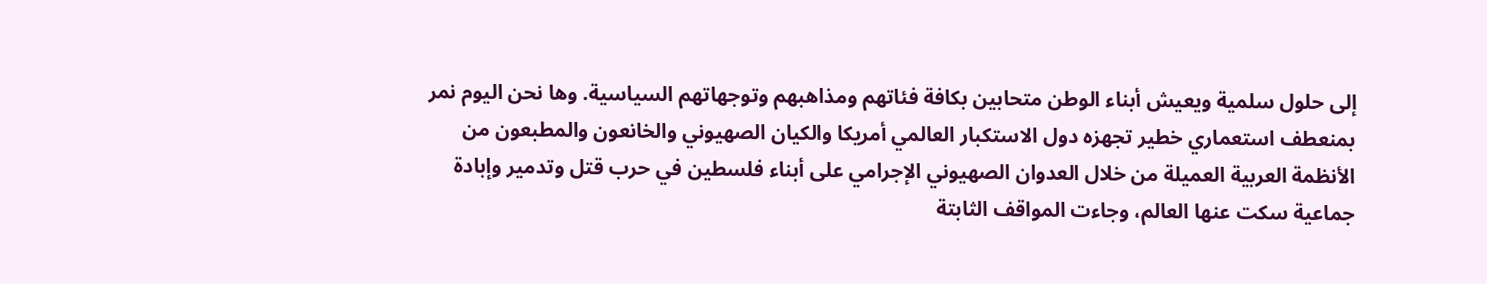إلى حلول سلمية ويعيش أبناء الوطن متحابين بكافة فئاتهم ومذاهبهم وتوجهاتهم السياسية. وها نحن اليوم نمر بمنعطف استعماري خطير تجهزه دول الاستكبار العالمي أمريكا والكيان الصهيوني والخانعون والمطبعون من الأنظمة العربية العميلة من خلال العدوان الصهيوني الإجرامي على أبناء فلسطين في حرب قتل وتدمير وإبادة جماعية سكت عنها العالم، وجاءت المواقف الثابتة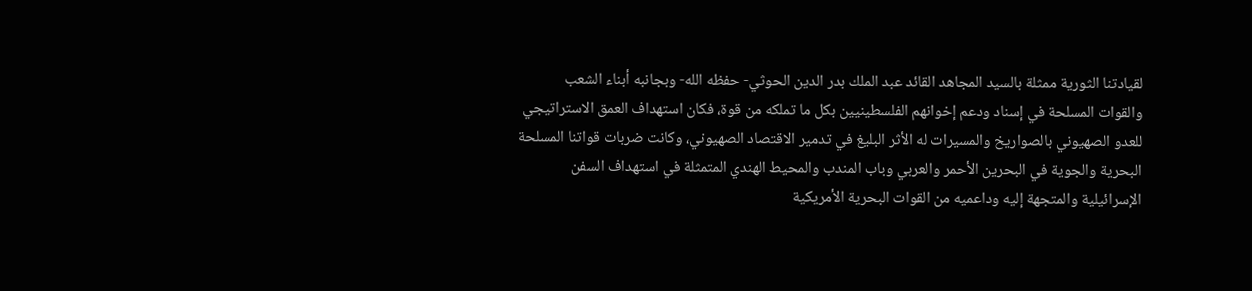لقيادتنا الثورية ممثلة بالسيد المجاهد القائد عبد الملك بدر الدين الحوثي- حفظه الله- وبجانبه أبناء الشعب والقوات المسلحة في إسناد ودعم إخوانهم الفلسطينيين بكل ما تملكه من قوة، فكان استهداف العمق الاستراتيجي للعدو الصهيوني بالصواريخ والمسيرات له الأثر البليغ في تدمير الاقتصاد الصهيوني، وكانت ضربات قواتنا المسلحة البحرية والجوية في البحرين الأحمر والعربي وباب المندب والمحيط الهندي المتمثلة في استهداف السفن الإسرائيلية والمتجهة إليه وداعميه من القوات البحرية الأمريكية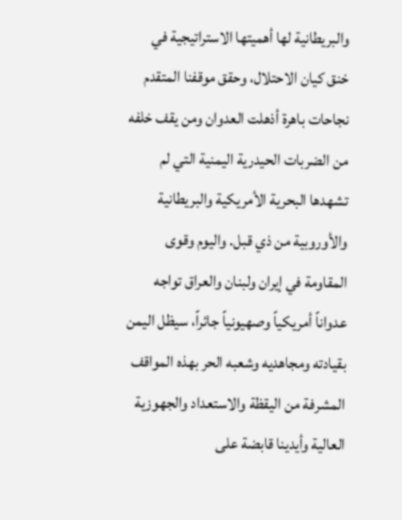والبريطانية لها أهميتها الاستراتيجية في خنق كيان الاحتلال، وحقق موقفنا المتقدم نجاحات باهرة أذهلت العدوان ومن يقف خلفه من الضربات الحيدرية اليمنية التي لم تشهدها البحرية الأمريكية والبريطانية والأوروبية من ذي قبل. واليوم وقوى المقاومة في إيران ولبنان والعراق تواجه عدواناً أمريكياً وصهيونياً جائراً، سيظل اليمن بقيادته ومجاهديه وشعبه الحر بهذه المواقف المشرفة من اليقظة والاستعداد والجهوزية العالية وأيدينا قابضة على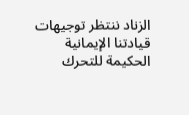الزناد ننتظر توجيهات قيادتنا الإيمانية الحكيمة للتحرك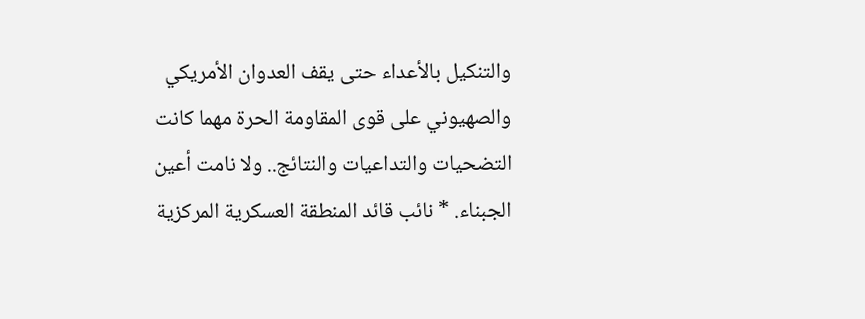والتنكيل بالأعداء حتى يقف العدوان الأمريكي والصهيوني على قوى المقاومة الحرة مهما كانت التضحيات والتداعيات والنتائج.. ولا نامت أعين الجبناء. * نائب قائد المنطقة العسكرية المركزية